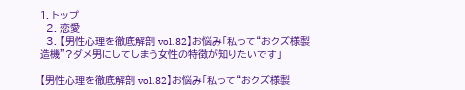1. トップ
  2. 恋愛
  3. 【男性心理を徹底解剖 vol.82】お悩み「私って“おクズ様製造機”?ダメ男にしてしまう女性の特徴が知りたいです」

【男性心理を徹底解剖 vol.82】お悩み「私って“おクズ様製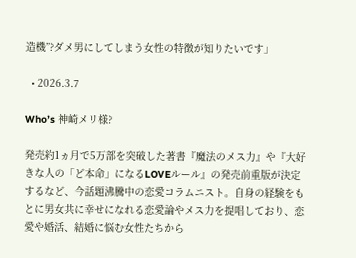造機”?ダメ男にしてしまう女性の特徴が知りたいです」

  • 2026.3.7

Who’s 神崎メリ様?

発売約1ヵ月で5万部を突破した著書『魔法のメス力』や『大好きな人の「ど本命」になるLOVEルール』の発売前重版が決定するなど、今話題沸騰中の恋愛コラムニスト。自身の経験をもとに男女共に幸せになれる恋愛論やメス力を提唱しており、恋愛や婚活、結婚に悩む女性たちから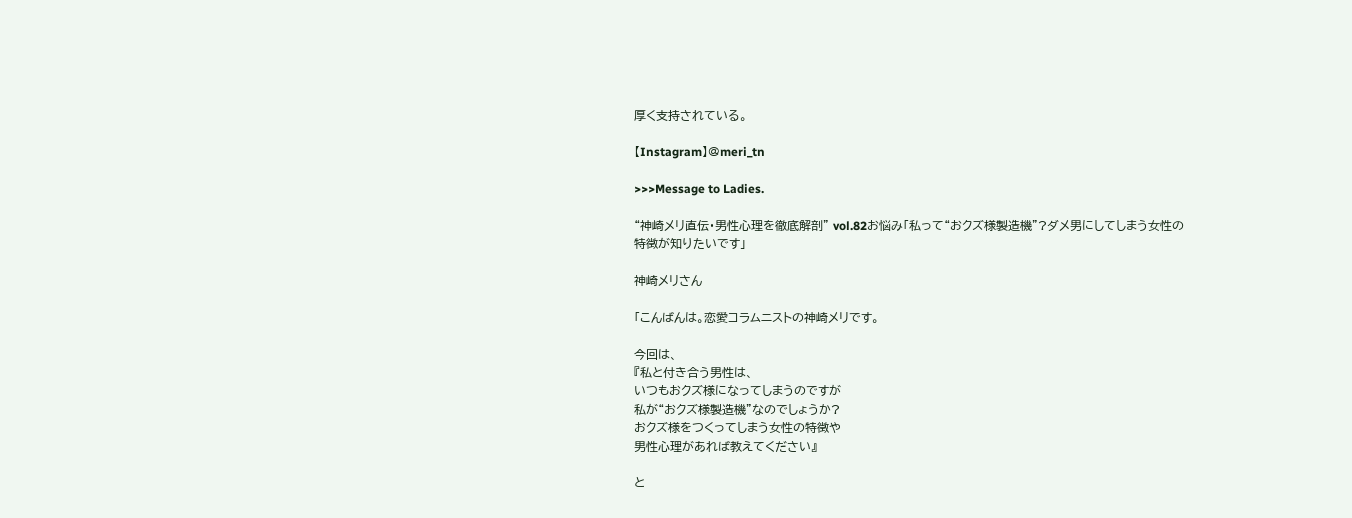厚く支持されている。

【Instagram】@meri_tn

>>>Message to Ladies.

“神崎メリ直伝・男性心理を徹底解剖” vol.82お悩み「私って“おクズ様製造機”?ダメ男にしてしまう女性の特徴が知りたいです」

神崎メリさん

「こんばんは。恋愛コラムニストの神崎メリです。

今回は、
『私と付き合う男性は、
いつもおクズ様になってしまうのですが
私が“おクズ様製造機”なのでしょうか?
おクズ様をつくってしまう女性の特徴や
男性心理があれば教えてください』

と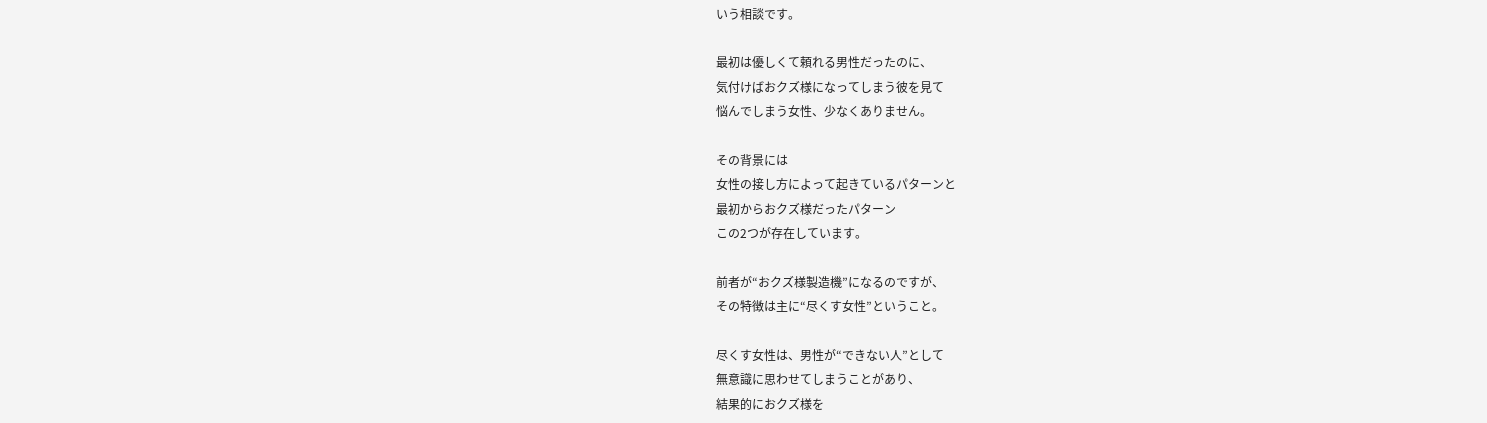いう相談です。

最初は優しくて頼れる男性だったのに、
気付けばおクズ様になってしまう彼を見て
悩んでしまう女性、少なくありません。

その背景には
女性の接し方によって起きているパターンと
最初からおクズ様だったパターン
この2つが存在しています。

前者が“おクズ様製造機”になるのですが、
その特徴は主に“尽くす女性”ということ。

尽くす女性は、男性が“できない人”として
無意識に思わせてしまうことがあり、
結果的におクズ様を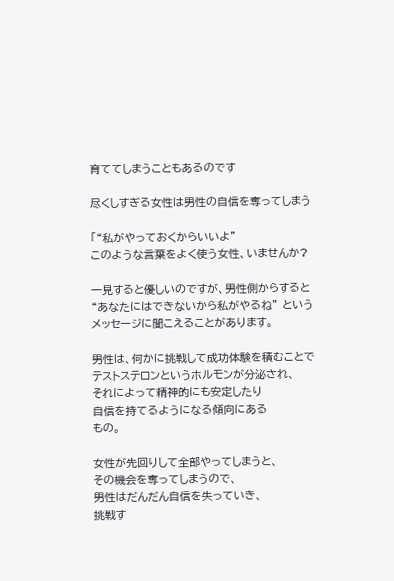育ててしまうこともあるのです

尽くしすぎる女性は男性の自信を奪ってしまう

「“私がやっておくからいいよ”
このような言葉をよく使う女性、いませんか?

一見すると優しいのですが、男性側からすると
“あなたにはできないから私がやるね” という
メッセージに聞こえることがあります。

男性は、何かに挑戦して成功体験を積むことで
テストステロンというホルモンが分泌され、
それによって精神的にも安定したり
自信を持てるようになる傾向にある
もの。

女性が先回りして全部やってしまうと、
その機会を奪ってしまうので、
男性はだんだん自信を失っていき、
挑戦す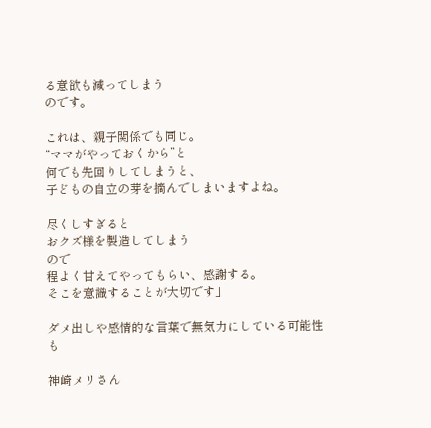る意欲も減ってしまう
のです。

これは、親子関係でも同じ。
“ママがやっておくから”と
何でも先回りしてしまうと、
子どもの自立の芽を摘んでしまいますよね。

尽くしすぎると
おクズ様を製造してしまう
ので
程よく甘えてやってもらい、感謝する。
そこを意識することが大切です」

ダメ出しや感情的な言葉で無気力にしている可能性も

神崎メリさん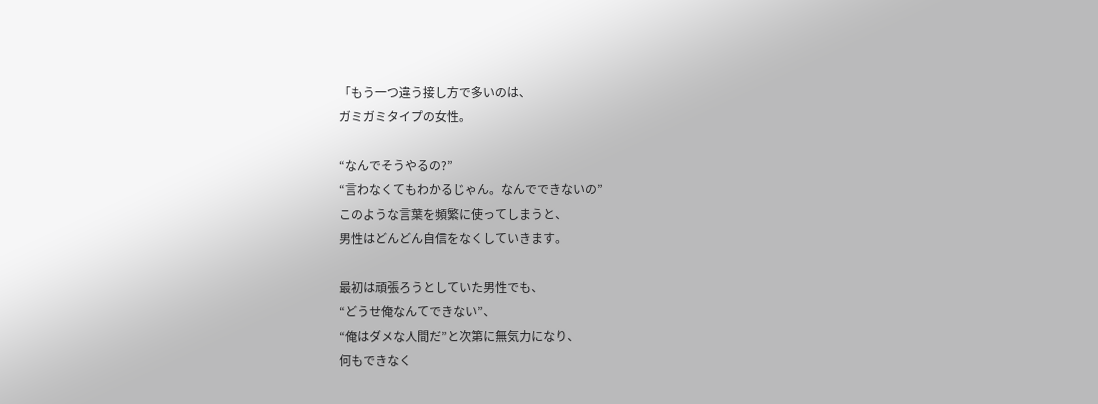「もう一つ違う接し方で多いのは、
ガミガミタイプの女性。

“なんでそうやるの?”
“言わなくてもわかるじゃん。なんでできないの”
このような言葉を頻繁に使ってしまうと、
男性はどんどん自信をなくしていきます。

最初は頑張ろうとしていた男性でも、
“どうせ俺なんてできない”、
“俺はダメな人間だ”と次第に無気力になり、
何もできなく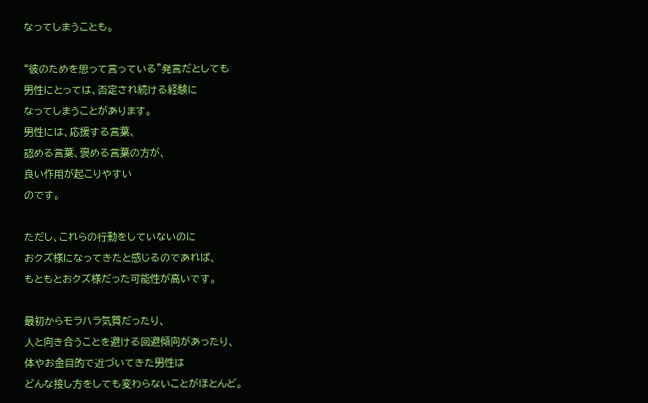なってしまうことも。

“彼のためを思って言っている”発言だとしても
男性にとっては、否定され続ける経験に
なってしまうことがあります。
男性には、応援する言葉、
認める言葉、褒める言葉の方が、
良い作用が起こりやすい
のです。

ただし、これらの行動をしていないのに
おクズ様になってきたと感じるのであれば、
もともとおクズ様だった可能性が高いです。

最初からモラハラ気質だったり、
人と向き合うことを避ける回避傾向があったり、
体やお金目的で近づいてきた男性は
どんな接し方をしても変わらないことがほとんど。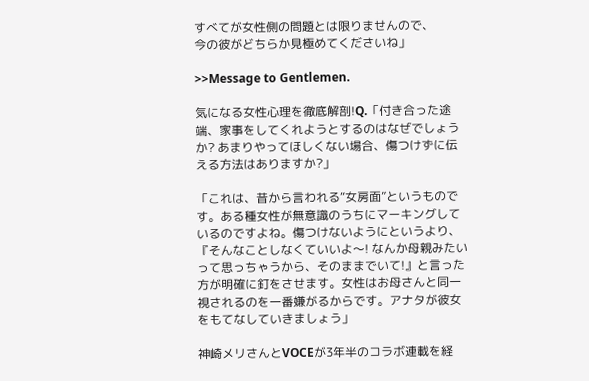すべてが女性側の問題とは限りませんので、
今の彼がどちらか見極めてくださいね」

>>Message to Gentlemen.

気になる女性心理を徹底解剖!Q.「付き合った途端、家事をしてくれようとするのはなぜでしょうか? あまりやってほしくない場合、傷つけずに伝える方法はありますか?」

「これは、昔から言われる“女房面”というものです。ある種女性が無意識のうちにマーキングしているのですよね。傷つけないようにというより、『そんなことしなくていいよ〜! なんか母親みたいって思っちゃうから、そのままでいて!』と言った方が明確に釘をさせます。女性はお母さんと同一視されるのを一番嫌がるからです。アナタが彼女をもてなしていきましょう」

神崎メリさんとVOCEが3年半のコラボ連載を経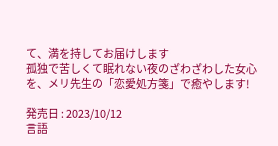て、満を持してお届けします
孤独で苦しくて眠れない夜のざわざわした女心を、メリ先生の「恋愛処方箋」で癒やします!

発売日 : 2023/10/12
言語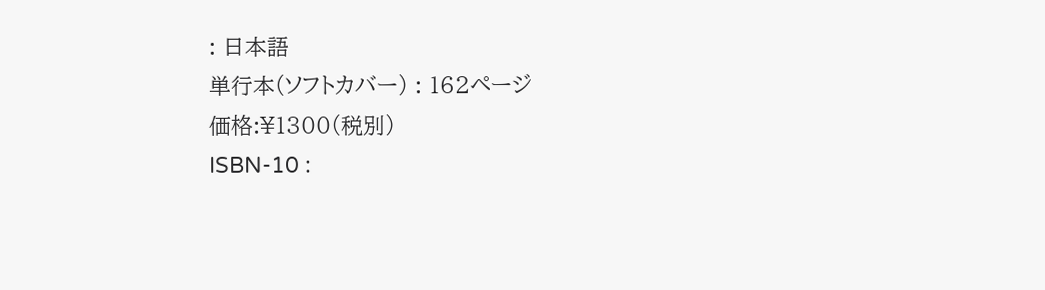: 日本語
単行本(ソフトカバー) : 162ページ
価格:¥1300(税別)
ISBN-10 :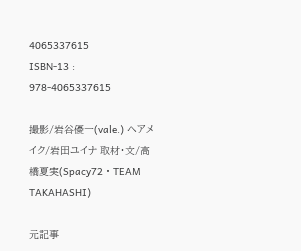4065337615
ISBN-13 : 978-4065337615

撮影/岩谷優一(vale.) ヘアメイク/岩田ユイナ 取材・文/高橋夏実(Spacy72・TEAM TAKAHASHI)

元記事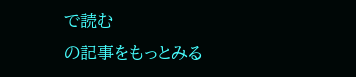で読む
の記事をもっとみる